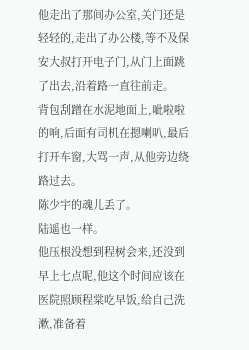他走出了那间办公室,关门还是轻轻的,走出了办公楼,等不及保安大叔打开电子门,从门上面跳了出去,沿着路一直往前走。
背包刮蹭在水泥地面上,呲啦啦的响,后面有司机在摁喇叭,最后打开车窗,大骂一声,从他旁边绕路过去。
陈少宇的魂儿丢了。
陆遥也一样。
他压根没想到程树会来,还没到早上七点呢,他这个时间应该在医院照顾程棠吃早饭,给自己洗漱,准备着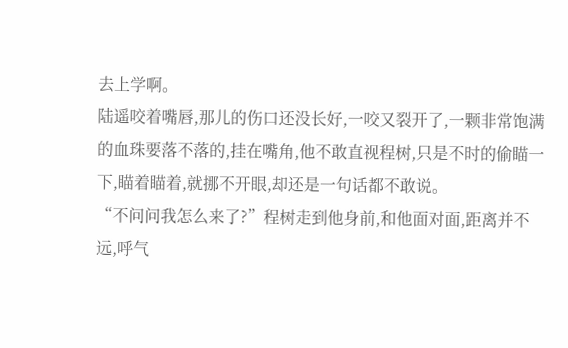去上学啊。
陆遥咬着嘴唇,那儿的伤口还没长好,一咬又裂开了,一颗非常饱满的血珠要落不落的,挂在嘴角,他不敢直视程树,只是不时的偷瞄一下,瞄着瞄着,就挪不开眼,却还是一句话都不敢说。
“不问问我怎么来了?”程树走到他身前,和他面对面,距离并不远,呼气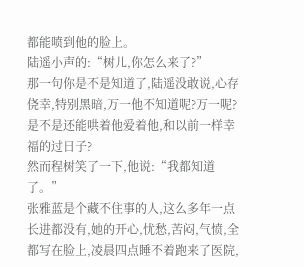都能喷到他的脸上。
陆遥小声的:“树儿,你怎么来了?”
那一句你是不是知道了,陆遥没敢说,心存侥幸,特别黑暗,万一他不知道呢?万一呢?是不是还能哄着他爱着他,和以前一样幸福的过日子?
然而程树笑了一下,他说:“我都知道了。”
张雅蓝是个藏不住事的人,这么多年一点长进都没有,她的开心,忧愁,苦闷,气愤,全都写在脸上,凌晨四点睡不着跑来了医院,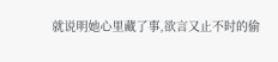就说明她心里藏了事,欲言又止不时的偷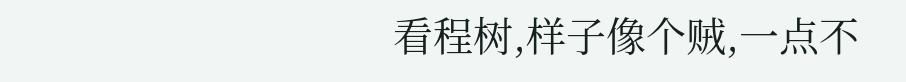看程树,样子像个贼,一点不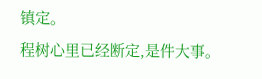镇定。
程树心里已经断定,是件大事。